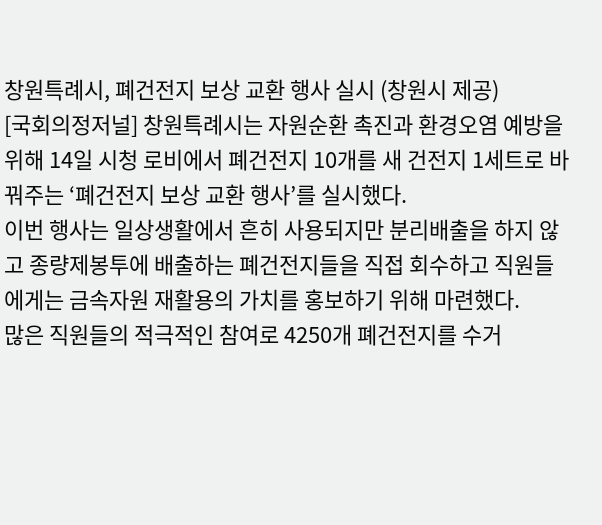창원특례시, 폐건전지 보상 교환 행사 실시 (창원시 제공)
[국회의정저널] 창원특례시는 자원순환 촉진과 환경오염 예방을 위해 14일 시청 로비에서 폐건전지 10개를 새 건전지 1세트로 바꿔주는 ‘폐건전지 보상 교환 행사’를 실시했다.
이번 행사는 일상생활에서 흔히 사용되지만 분리배출을 하지 않고 종량제봉투에 배출하는 폐건전지들을 직접 회수하고 직원들에게는 금속자원 재활용의 가치를 홍보하기 위해 마련했다.
많은 직원들의 적극적인 참여로 4250개 폐건전지를 수거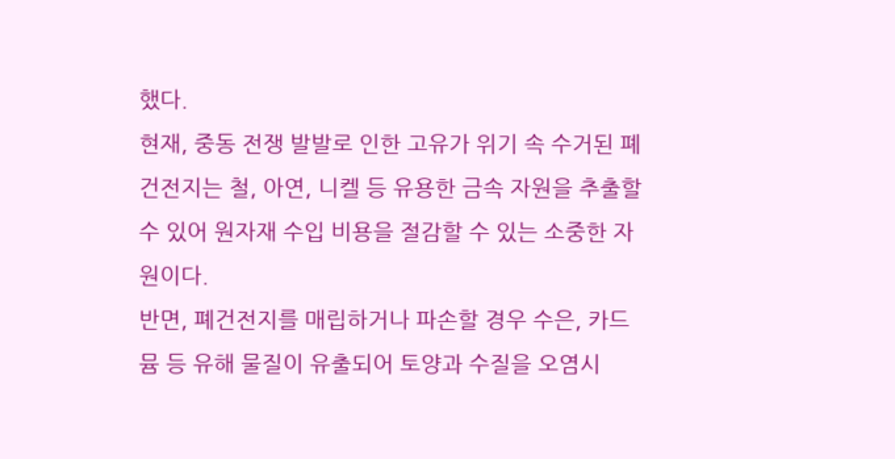했다.
현재, 중동 전쟁 발발로 인한 고유가 위기 속 수거된 폐건전지는 철, 아연, 니켈 등 유용한 금속 자원을 추출할 수 있어 원자재 수입 비용을 절감할 수 있는 소중한 자원이다.
반면, 폐건전지를 매립하거나 파손할 경우 수은, 카드뮴 등 유해 물질이 유출되어 토양과 수질을 오염시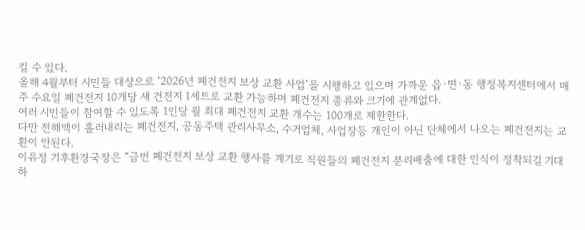킬 수 있다.
올해 4월부터 시민들 대상으로 ‘2026년 폐건전지 보상 교환 사업’을 시행하고 있으며 가까운 읍·면·동 행정복지센터에서 매주 수요일 폐건전지 10개당 새 건전지 1세트로 교환 가능하며 폐건전지 종류와 크기에 관계없다.
여러 시민들이 참여할 수 있도록 1인당 월 최대 폐건전지 교환 개수는 100개로 제한한다.
다만 전해액이 흘러내리는 폐건전지, 공동주택 관리사무소, 수거업체, 사업장등 개인이 아닌 단체에서 나오는 폐건전지는 교환이 안된다.
이유정 기후환경국장은 “금번 폐건전지 보상 교환 행사를 계기로 직원들의 폐건전지 분리배출에 대한 인식이 정착되길 기대하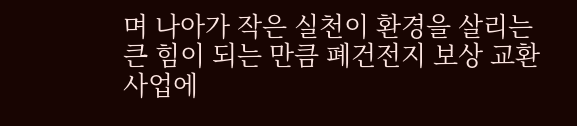며 나아가 작은 실천이 환경을 살리는 큰 힘이 되는 만큼 폐건전지 보상 교환 사업에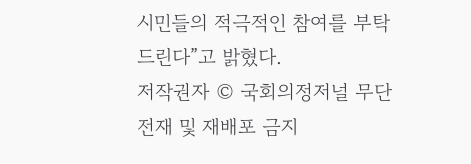시민들의 적극적인 참여를 부탁드린다”고 밝혔다.
저작권자 © 국회의정저널 무단전재 및 재배포 금지